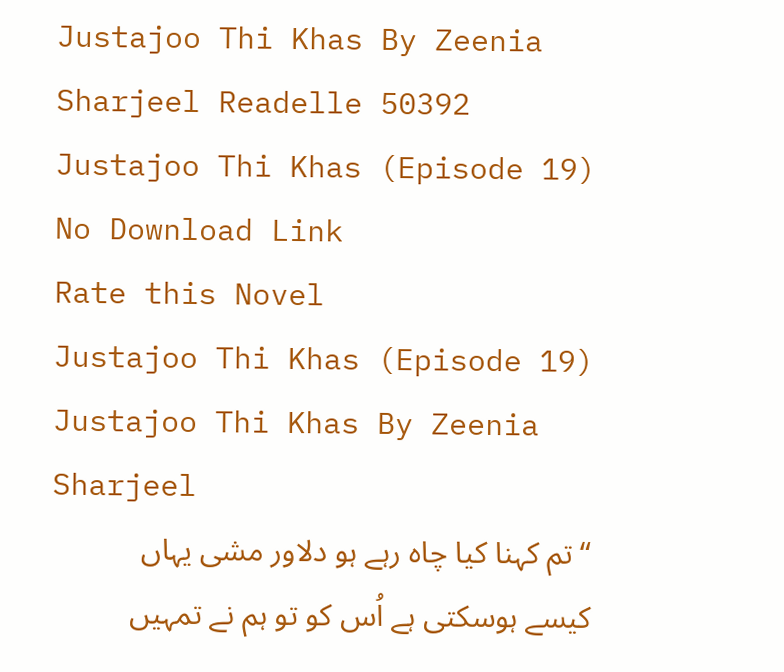Justajoo Thi Khas By Zeenia Sharjeel Readelle 50392 Justajoo Thi Khas (Episode 19)
No Download Link
Rate this Novel
Justajoo Thi Khas (Episode 19)
Justajoo Thi Khas By Zeenia Sharjeel
“تم کہنا کیا چاہ رہے ہو دلاور مشی یہاں کیسے ہوسکتی ہے اُس کو تو ہم نے تمہیں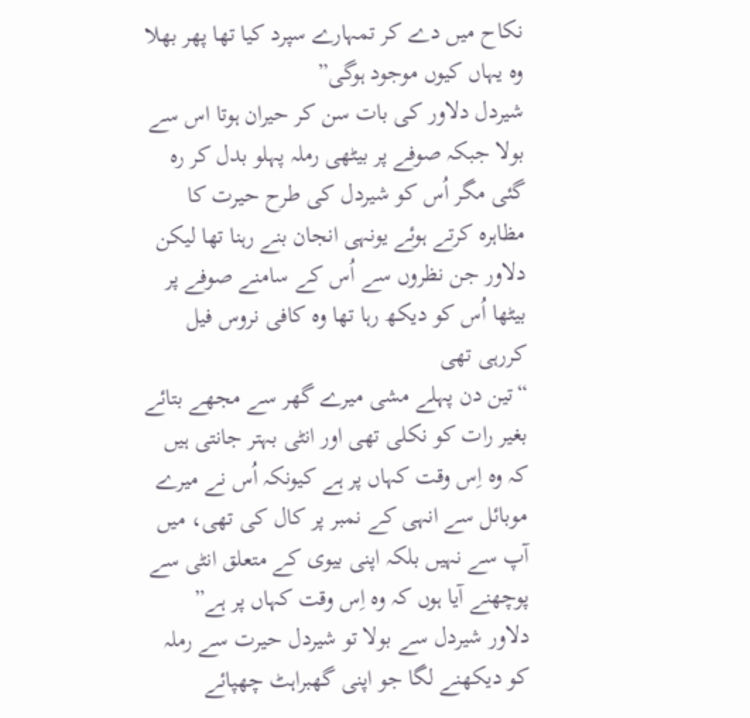نکاح میں دے کر تمہارے سپرد کیا تھا پھر بھلا وہ یہاں کیوں موجود ہوگی”
شیردل دلاور کی بات سن کر حیران ہوتا اس سے بولا جبکہ صوفے پر بیٹھی رملہ پہلو بدل کر رہ گئی مگر اُس کو شیردل کی طرح حیرت کا مظاہرہ کرتے ہوئے یونہی انجان بنے رہنا تھا لیکن دلاور جن نظروں سے اُس کے سامنے صوفے پر بیٹھا اُس کو دیکھ رہا تھا وہ کافی نروس فیل کررہی تھی
“تین دن پہلے مشی میرے گھر سے مجھے بتائے بغیر رات کو نکلی تھی اور انٹی بہتر جانتی ہیں کہ وہ اِس وقت کہاں پر ہے کیونکہ اُس نے میرے موبائل سے انہی کے نمبر پر کال کی تھی، میں آپ سے نہیں بلکہ اپنی بیوی کے متعلق انٹی سے پوچھنے آیا ہوں کہ وہ اِس وقت کہاں پر ہے”
دلاور شیردل سے بولا تو شیردل حیرت سے رملہ کو دیکھنے لگا جو اپنی گھبراہٹ چھپائے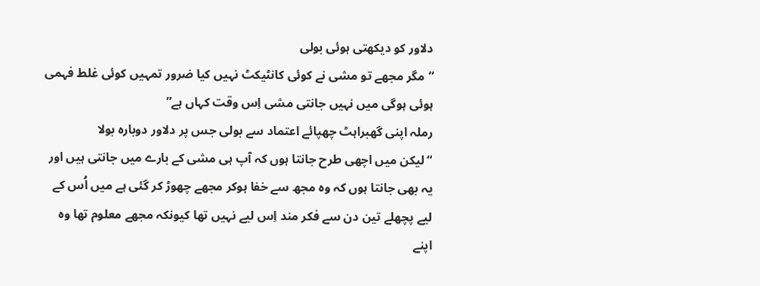دلاور کو دیکھتی ہوئی بولی
“مگر مجھے تو مشی نے کوئی کانٹیکٹ نہیں کیا ضرور تمہیں کوئی غلط فہمی ہوئی ہوگی میں نہیں جانتی مشی اِس وقت کہاں ہے”
رملہ اپنی گھبراہٹ چھپائے اعتماد سے بولی جس پر دلاور دوبارہ بولا
“لیکن میں اچھی طرح جانتا ہوں کہ آپ ہی مشی کے بارے میں جانتی ہیں اور یہ بھی جانتا ہوں کہ وہ مجھ سے خفا ہوکر مجھے چھوڑ کر گئی ہے میں اُس کے لیے پچھلے تین دن سے فکر مند اِس لیے نہیں تھا کیونکہ مجھے معلوم تھا وہ اپنے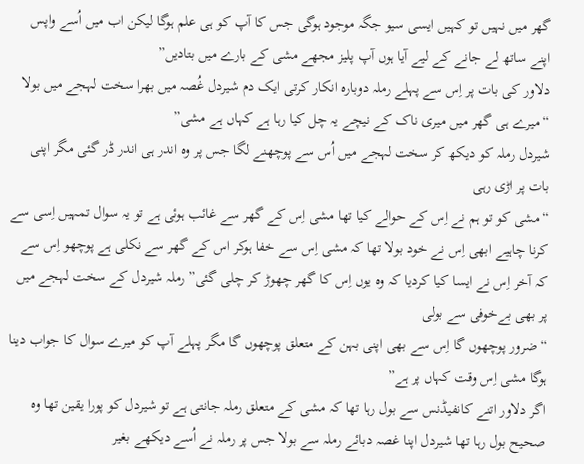گھر میں نہیں تو کہیں ایسی سیو جگہ موجود ہوگی جس کا آپ کو ہی علم ہوگا لیکن اب میں اُسے واپس اپنے ساتھ لے جانے کے لیے آیا ہوں آپ پلیز مجھے مشی کے بارے میں بتادیں”
دلاور کی بات پر اِس سے پہلے رملہ دوبارہ انکار کرتی ایک دم شیردل غُصہ میں بھرا سخت لہجے میں بولا
“میرے ہی گھر میں میری ناک کے نیچے یہ چل کیا رہا ہے کہاں ہے مشی”
شیردل رملہ کو دیکھ کر سخت لہجے میں اُس سے پوچھنے لگا جس پر وہ اندر ہی اندر ڈر گئی مگر اپنی بات پر اڑی رہی
“مشی کو تو ہم نے اِس کے حوالے کیا تھا مشی اِس کے گھر سے غائب ہوئی ہے تو یہ سوال تمہیں اِسی سے کرنا چاہیے ابھی اِس نے خود بولا تھا کہ مشی اِس سے خفا ہوکر اس کے گھر سے نکلی ہے پوچھو اِس سے کہ آخر اِس نے ایسا کیا کردیا کہ وہ یوں اِس کا گھر چھوڑ کر چلی گئی” رملہ شیردل کے سخت لہجے میں پر بھی بےخوفی سے بولی
“ضرور پوچھوں گا اِس سے بھی اپنی بہن کے متعلق پوچھوں گا مگر پہلے آپ کو میرے سوال کا جواب دینا ہوگا مشی اِس وقت کہاں پر ہے”
اگر دلاور اتنے کانفیڈنس سے بول رہا تھا کہ مشی کے متعلق رملہ جانتی ہے تو شیردل کو پورا یقین تھا وہ صحیح بول رہا تھا شیردل اپنا غصہ دبائے رملہ سے بولا جس پر رملہ نے اُسے دیکھے بغیر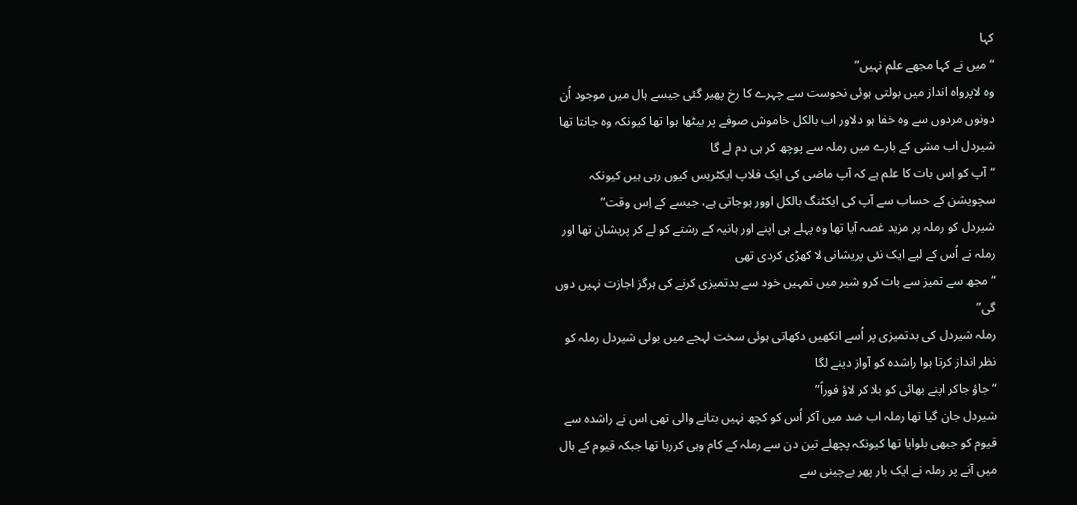کہا
“میں نے کہا مجھے علم نہیں”
وہ لاپرواہ انداز میں بولتی ہوئی نحوست سے چہرے کا رخ پھیر گئی جیسے ہال میں موجود اُن دونوں مردوں سے وہ خفا ہو دلاور اب بالکل خاموش صوفے پر بیٹھا ہوا تھا کیونکہ وہ جانتا تھا شیردل اب مشی کے بارے میں رملہ سے پوچھ کر ہی دم لے گا
“آپ کو اِس بات کا علم ہے کہ آپ ماضی کی ایک فلاپ ایکٹریس کیوں رہی ہیں کیونکہ سچویشن کے حساب سے آپ کی ایکٹنگ بالکل اوور ہوجاتی ہے، جیسے کے اِس وقت”
شیردل کو رملہ پر مزید غصہ آیا تھا وہ پہلے ہی اپنے اور ہانیہ کے رشتے کو لے کر پریشان تھا اور رملہ نے اُس کے لیے ایک نئی پریشانی لا کھڑی کردی تھی
“مجھ سے تمیز سے بات کرو شیر میں تمہیں خود سے بدتمیزی کرنے کی ہرگز اجازت نہیں دوں گی”
رملہ شیردل کی بدتمیزی پر اُسے انکھیں دکھاتی ہوئی سخت لہجے میں بولی شیردل رملہ کو نظر انداز کرتا ہوا راشدہ کو آواز دینے لگا
“جاؤ جاکر اپنے بھائی کو بلا کر لاؤ فوراً”
شیردل جان گیا تھا رملہ اب ضد میں آکر اُس کو کچھ نہیں بتانے والی تھی اس نے راشدہ سے قیوم کو جبھی بلوایا تھا کیونکہ پچھلے تین دن سے رملہ کے کام وہی کررہا تھا جبکہ قیوم کے ہال میں آنے پر رملہ نے ایک بار پھر بےچینی سے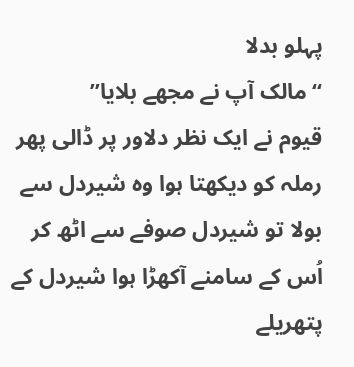پہلو بدلا
“مالک آپ نے مجھے بلایا”
قیوم نے ایک نظر دلاور پر ڈالی پھر رملہ کو دیکھتا ہوا وہ شیردل سے بولا تو شیردل صوفے سے اٹھ کر اُس کے سامنے آکھڑا ہوا شیردل کے پتھریلے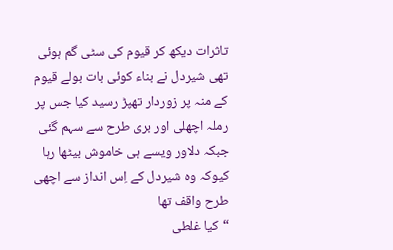تاثرات دیکھ کر قیوم کی سٹی گم ہوئی تھی شیردل نے بناء کوئی بات بولے قیوم کے منہ پر زوردار تھپڑ رسید کیا جس پر رملہ اچھلی اور بری طرح سے سہم گئی جبکہ دلاور ویسے ہی خاموش بیٹھا رہا کیوکہ وہ شیردل کے اِس انداز سے اچھی طرح واقف تھا
“کیا غلطی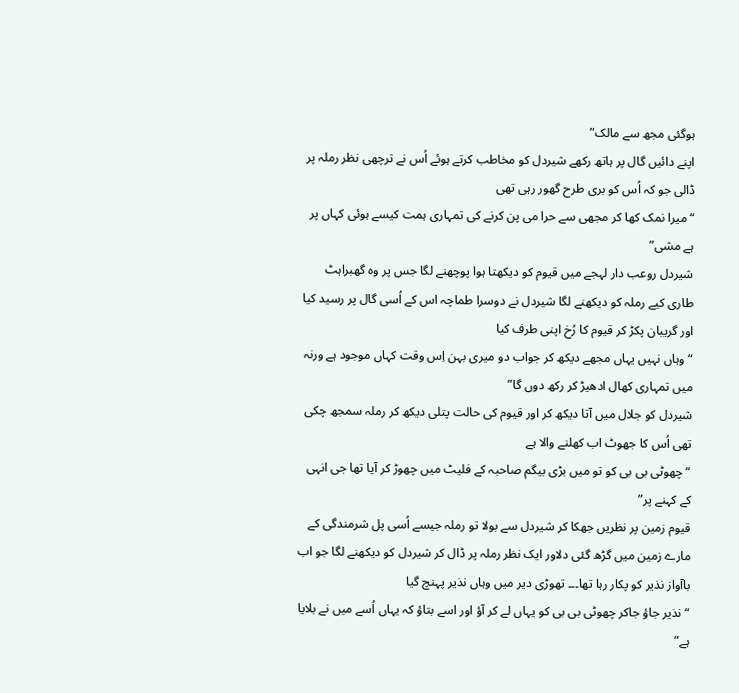ہوگئی مجھ سے مالک”
اپنے دائیں گال پر ہاتھ رکھے شیردل کو مخاطب کرتے ہوئے اُس نے ترچھی نظر رملہ پر ڈالی جو کہ اُس کو بری طرح گھور رہی تھی
“میرا نمک کھا کر مجھی سے حرا می پن کرنے کی تمہاری ہمت کیسے ہوئی کہاں پر ہے مشی”
شیردل روعب دار لہجے میں قیوم کو دیکھتا ہوا پوچھنے لگا جس پر وہ گھبراہٹ طاری کیے رملہ کو دیکھنے لگا شیردل نے دوسرا طماچہ اس کے اُسی گال پر رسید کیا اور گریبان پکڑ کر قیوم کا رُخ اپنی طرف کیا
“وہاں نہیں یہاں مجھے دیکھ کر جواب دو میری بہن اِس وقت کہاں موجود ہے ورنہ میں تمہاری کھال ادھیڑ کر رکھ دوں گا”
شیردل کو جلال میں آتا دیکھ کر اور قیوم کی حالت پتلی دیکھ کر رملہ سمجھ چکی تھی اُس کا جھوٹ اب کھلنے والا ہے
“چھوٹی بی بی کو تو میں بڑی بیگم صاحبہ کے فلیٹ میں چھوڑ کر آیا تھا جی انہی کے کہنے پر”
قیوم زمین پر نظریں جھکا کر شیردل سے بولا تو رملہ جیسے اُسی پل شرمندگی کے مارے زمین میں گڑھ گئی دلاور ایک نظر رملہ پر ڈال کر شیردل کو دیکھنے لگا جو اب باآواز نذیر کو پکار رہا تھا۔۔۔ تھوڑی دیر میں وہاں نذیر پہنچ گیا
“نذیر جاؤ جاکر چھوٹی بی بی کو یہاں لے کر آؤ اور اسے بتاؤ کہ یہاں اُسے میں نے بلایا ہے”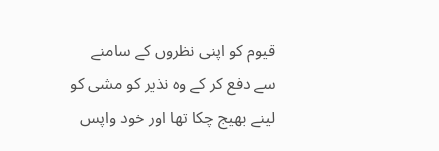قیوم کو اپنی نظروں کے سامنے سے دفع کر کے وہ نذیر کو مشی کو لینے بھیج چکا تھا اور خود واپس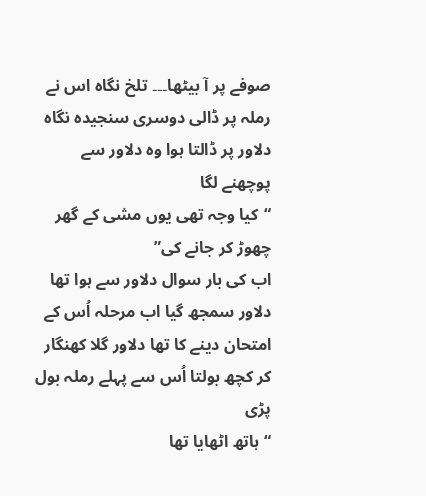صوفے پر آ بیٹھا۔۔۔ تلخ نگاہ اس نے رملہ پر ڈالی دوسری سنجیدہ نگاہ دلاور پر ڈالتا ہوا وہ دلاور سے پوچھنے لگا
“کیا وجہ تھی یوں مشی کے گھر چھوڑ کر جانے کی”
اب کی بار سوال دلاور سے ہوا تھا دلاور سمجھ گیا اب مرحلہ اُس کے امتحان دینے کا تھا دلاور گلا کھنگار کر کچھ بولتا اُس سے پہلے رملہ بول پڑی
“ہاتھ اٹھایا تھا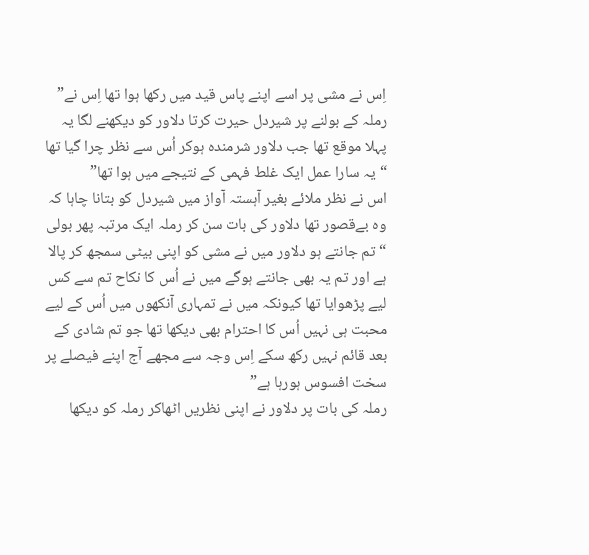اِس نے مشی پر اسے اپنے پاس قید میں رکھا ہوا تھا اِس نے”
رملہ کے بولنے پر شیردل حیرت کرتا دلاور کو دیکھنے لگا یہ پہلا موقع تھا جب دلاور شرمندہ ہوکر اُس سے نظر چرا گیا تھا
“یہ سارا عمل ایک غلط فہمی کے نتیجے میں ہوا تھا”
اس نے نظر ملائے بغیر آہستہ آواز میں شیردل کو بتانا چاہا کہ وہ بےقصور تھا دلاور کی بات سن کر رملہ ایک مرتبہ پھر بولی
“تم جانتے ہو دلاور میں نے مشی کو اپنی بیٹی سمجھ کر پالا ہے اور تم یہ بھی جانتے ہوگے میں نے اُس کا نکاح تم سے کس لیے پڑھوایا تھا کیونکہ میں نے تمہاری آنکھوں میں اُس کے لیے محبت ہی نہیں اُس کا احترام بھی دیکھا تھا جو تم شادی کے بعد قائم نہیں رکھ سکے اِس وجہ سے مجھے آج اپنے فیصلے پر سخت افسوس ہورہا ہے”
رملہ کی بات پر دلاور نے اپنی نظریں اٹھاکر رملہ کو دیکھا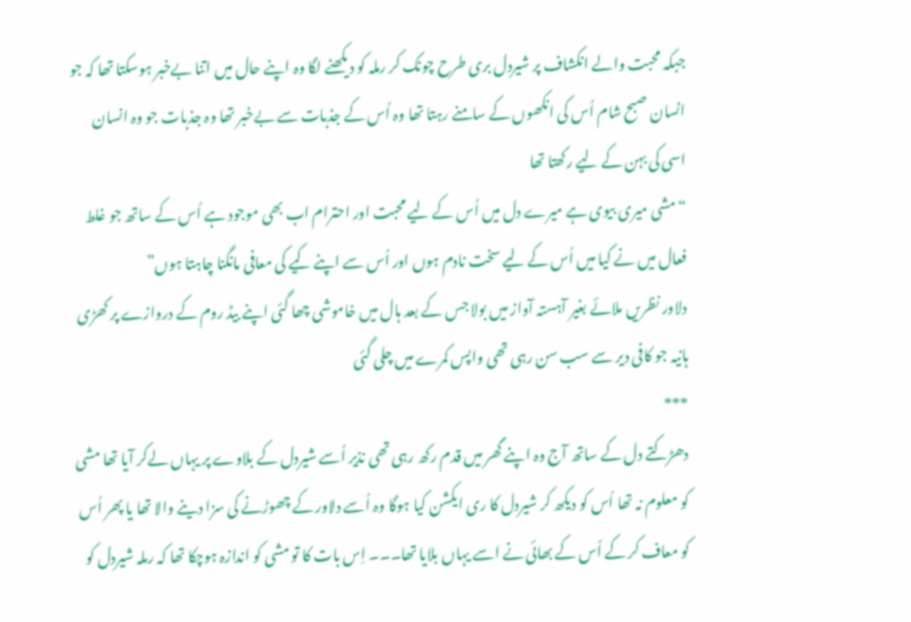جبکہ محبت والے انکشاف پر شیردل بری طرح چونک کر رملہ کو دیکھنے لگا وہ اپنے حال میں اتنا بےخبر ہوسکتا تھا کہ جو انسان صبح شام اُس کی انکھوں کے سامنے رہتا تھا وہ اُس کے جذبات سے بےخبر تھا وہ جذبات جو وہ انسان اسی کی بہن کے لیے رکھتا تھا
“مشی میری بیوی ہے میرے دل میں اُس کے لیے محبت اور احترام اب بھی موجود ہے اُس کے ساتھ جو غلط فعال میں نے کیا میں اُس کے لیے سخت نادم ہوں اور اُس سے اپنے کیے کی معافی مانگنا چاہتا ہوں”
دلاور نظریں ملائے بغیر آہستہ آواز میں بولا جس کے بعد ہال میں خاموشی چھا گئی اپنے بیڈ روم کے دروازے پر کھڑی ہانیہ جو کافی دیر سے سب سن رہی تھی واپس کمرے میں چلی گئی
***
دھڑکتے دل کے ساتھ آج وہ اپنے گھر میں قدم رکھ رہی تھی نذیر اُسے شیردل کے بلاوے پر یہاں لےکر آیا تھا مشی کو معلوم نہ تھا اُس کو دیکھ کر شیردل کا ری ایکشن کیا ہوگا وہ اُسے دلاور کے چھوڑنے کی سزا دینے والا تھا یا پھر اُس کو معاف کر کے اُس کے بھائی نے اسے یہاں بلایا تھا۔۔۔ اِس بات کا تو مشی کو اندازہ ہوچکا تھا کہ رملہ شیردل کو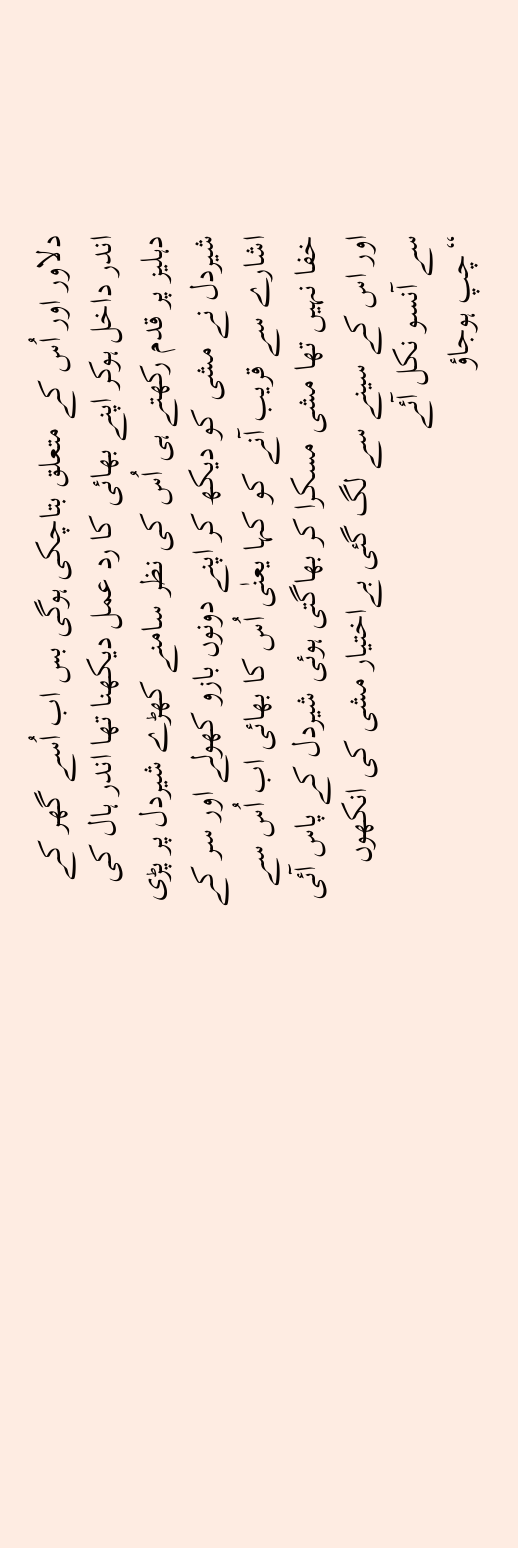دلاور اور اُس کے متعلق بتاچکی ہوگی بس اب اُسے گھر کے اندر داخل ہوکر اپنے بھائی کا رد عمل دیکھنا تھا اندر ہال کی دہلیز پر قدم رکھتے ہی اُس کی نظر سامنے کھڑے شیردل پر پڑی شیردل نے مشی کو دیکھ کر اپنے دونوں بازو کھولے اور سر کے اشارے سے قریب آنے کو کہا یعنٰی اُس کا بھائی اب اُس سے خفا نہیں تھا مشی مسکرا کر بھاگتی ہوئی شیردل کے پاس آئی اور اس کے سینے سے لگ گئی بےاختیار مشی کی انکھوں سے آنسو نکل آئے
“چپ ہوجاؤ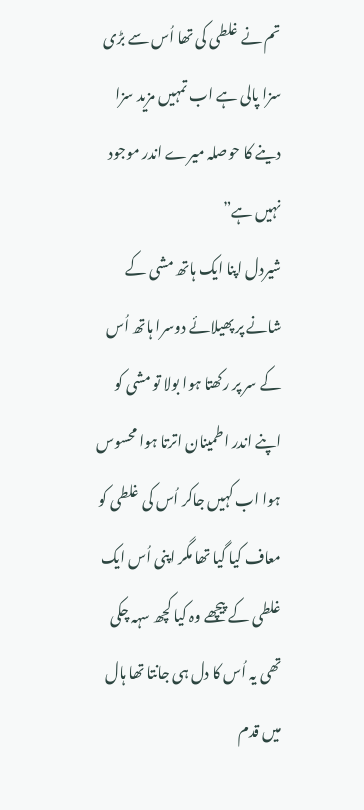تم نے غلطی کی تھا اُس سے بڑی سزا پالی ہے اب تمہیں مزید سزا دینے کا حوصلہ میرے اندر موجود نہیں ہے”
شیردل اپنا ایک ہاتھ مشی کے شانے پر پھیلائے دوسرا ہاتھ اُس کے سر پر رکھتا ہوا بولا تو مشی کو اپنے اندر اطمینان اترتا ہوا محسوس ہوا اب کہیں جاکر اُس کی غلطی کو معاف کیا گیا تھا مگر اپنی اُس ایک غلطی کے پیچھے وہ کیا کچھ سہہ چکی تھی یہ اُس کا دل ہی جانتا تھا ہال میں قدم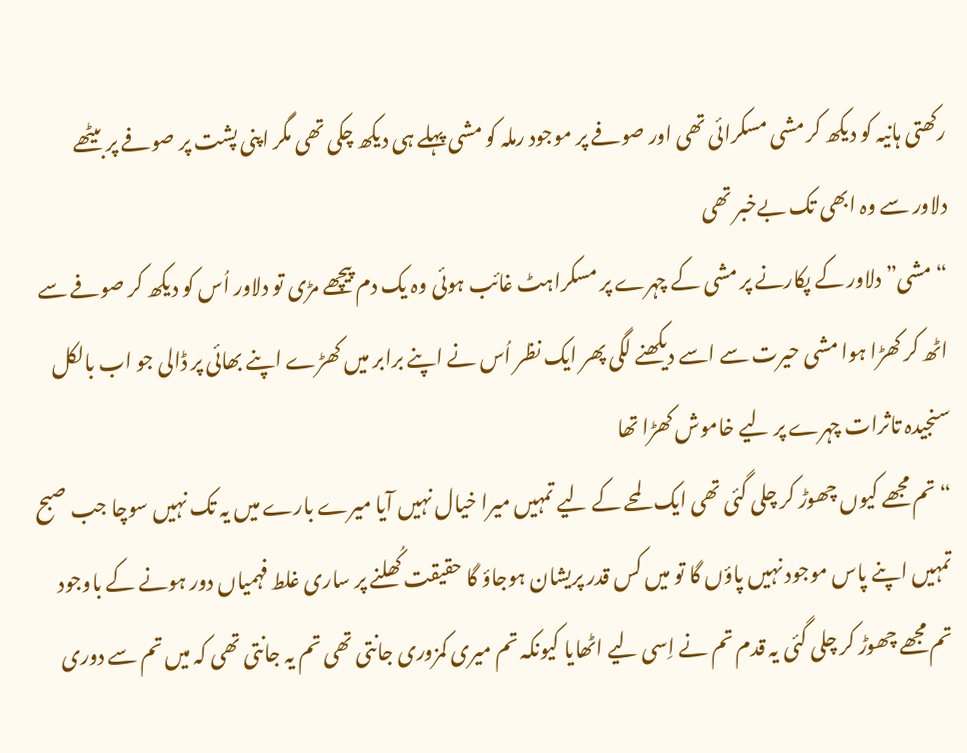رکھتی ہانیہ کو دیکھ کر مشی مسکرائی تھی اور صوفے پر موجود رملہ کو مشی پہلے ہی دیکھ چکی تھی مگر اپنی پشت پر صوفے پر بیٹھے دلاور سے وہ ابھی تک بےخبر تھی
“مشی” دلاور کے پکارنے پر مشی کے چہرے پر مسکراہٹ غائب ہوئی وہ یک دم پیچھے مڑی تو دلاور اُس کو دیکھ کر صوفے سے اٹھ کر کھڑا ہوا مشی حیرت سے اسے دیکھنے لگی پھر ایک نظر اُس نے اپنے برابر میں کھڑے اپنے بھائی پر ڈالی جو اب بالکل سنجیدہ تاثرات چہرے پر لیے خاموش کھڑا تھا
“تم مجھے کیوں چھوڑ کر چلی گئی تھی ایک لمحے کے لیے تمہیں میرا خیال نہیں آیا میرے بارے میں یہ تک نہیں سوچا جب صبح تمہیں اپنے پاس موجود نہیں پاؤں گا تو میں کس قدر پریشان ہوجاؤ گا حقیقت کُھلنے پر ساری غلط فہمیاں دور ہونے کے باوجود تم مجھے چھوڑ کر چلی گئی یہ قدم تم نے اِسی لیے اٹھایا کیونکہ تم میری کمزوری جانتی تھی تم یہ جانتی تھی کہ میں تم سے دوری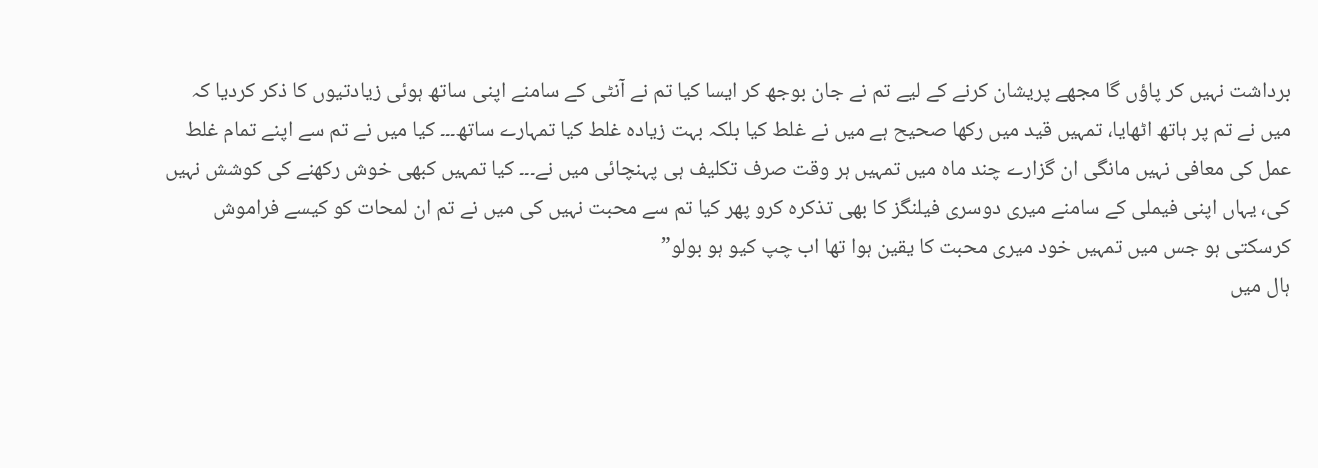برداشت نہیں کر پاؤں گا مجھے پریشان کرنے کے لیے تم نے جان بوجھ کر ایسا کیا تم نے آنٹی کے سامنے اپنی ساتھ ہوئی زیادتیوں کا ذکر کردیا کہ میں نے تم پر ہاتھ اٹھایا، تمہیں قید میں رکھا صحیح ہے میں نے غلط کیا بلکہ بہت زیادہ غلط کیا تمہارے ساتھ۔۔۔ کیا میں نے تم سے اپنے تمام غلط عمل کی معافی نہیں مانگی ان گزارے چند ماہ میں تمہیں ہر وقت صرف تکلیف ہی پہنچائی میں نے۔۔۔ کیا تمہیں کبھی خوش رکھنے کی کوشش نہیں کی، یہاں اپنی فیملی کے سامنے میری دوسری فیلنگز کا بھی تذکرہ کرو پھر کیا تم سے محبت نہیں کی میں نے تم ان لمحات کو کیسے فراموش کرسکتی ہو جس میں تمہیں خود میری محبت کا یقین ہوا تھا اب چپ کیو ہو بولو”
ہال میں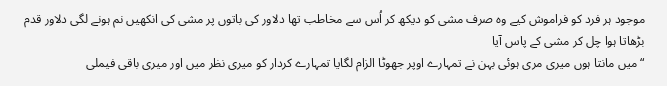موجود ہر فرد کو فراموش کیے وہ صرف مشی کو دیکھ کر اُس سے مخاطب تھا دلاور کی باتوں پر مشی کی انکھیں نم ہونے لگی دلاور قدم بڑھاتا ہوا چل کر مشی کے پاس آیا
“میں مانتا ہوں میری مری ہوئی بہن نے تمہارے اوپر جھوٹا الزام لگایا تمہارے کردار کو میری نظر میں اور میری باقی فیملی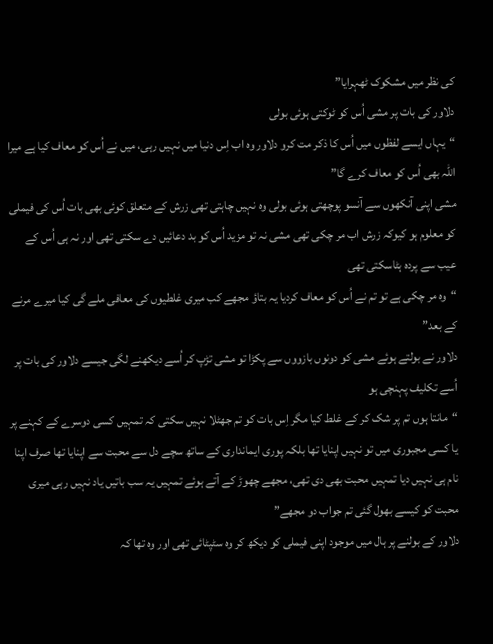کی نظر میں مشکوک ٹھہرایا”
دلاور کی بات پر مشی اُس کو ٹوکتی ہوئی بولی
“یہاں ایسے لفظوں میں اُس کا ذکر مت کرو دلاور وہ اب اِس دنیا میں نہیں رہی، میں نے اُس کو معاف کیا ہے میرا اللہ بھی اُس کو معاف کرے گا”
مشی اپنی آنکھوں سے آنسو پوچھتی ہوئی بولی وہ نہیں چاہتی تھی زرش کے متعلق کوئی بھی بات اُس کی فیملی کو معلوم ہو کیوکہ زرش اب مر چکی تھی مشی نہ تو مزید اُس کو بد دعائیں دے سکتی تھی اور نہ ہی اُس کے عیب سے پردہ ہٹاسکتی تھی
“وہ مر چکی ہے تو تم نے اُس کو معاف کردیا یہ بتاؤ مجھے کب میری غلطیوں کی معافی ملے گی کیا میرے مرنے کے بعد”
دلاور نے بولتے ہوئے مشی کو دونوں بازووں سے پکڑا تو مشی تڑپ کر اُسے دیکھنے لگی جیسے دلاور کی بات پر اُسے تکلیف پہنچی ہو
“مانتا ہوں تم پر شک کر کے غلط کیا مگر اِس بات کو تم جھٹلا نہیں سکتی کہ تمہیں کسی دوسرے کے کہنے پر یا کسی مجبوری میں تو نہیں اپنایا تھا بلکہ پوری ایمانداری کے ساتھ سچے دل سے محبت سے اپنایا تھا صرف اپنا نام ہی نہیں دیا تمہیں محبت بھی دی تھی، مجھے چھوڑ کے آتے ہوئے تمہیں یہ سب باتیں یاد نہیں رہی میری محبت کو کیسے بھول گئی تم جواب دو مجھے”
دلاور کے بولنے پر ہال میں موجود اپنی فیملی کو دیکھ کر وہ سٹپٹائی تھی اور وہ تھا کہ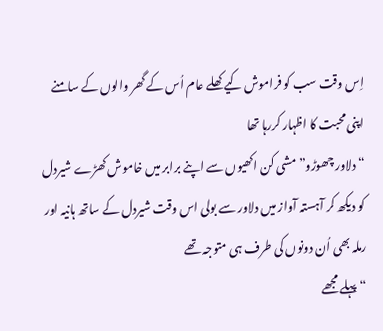اِس وقت سب کو فراموش کیے کھلے عام اُس کے گھر والوں کے سامنے اپنی محبت کا اظہار کررہا تھا
“دلاور چھوڑو” مشی کن اکھیوں سے اپنے برابر میں خاموش کھڑے شیردل کو دیکھ کر آہستہ آواز میں دلاور سے بولی اس وقت شیردل کے ساتھ ہانیہ اور رملہ بھی اُن دونوں کی طرف ہی متوجہ تھے
“پہلے مجھے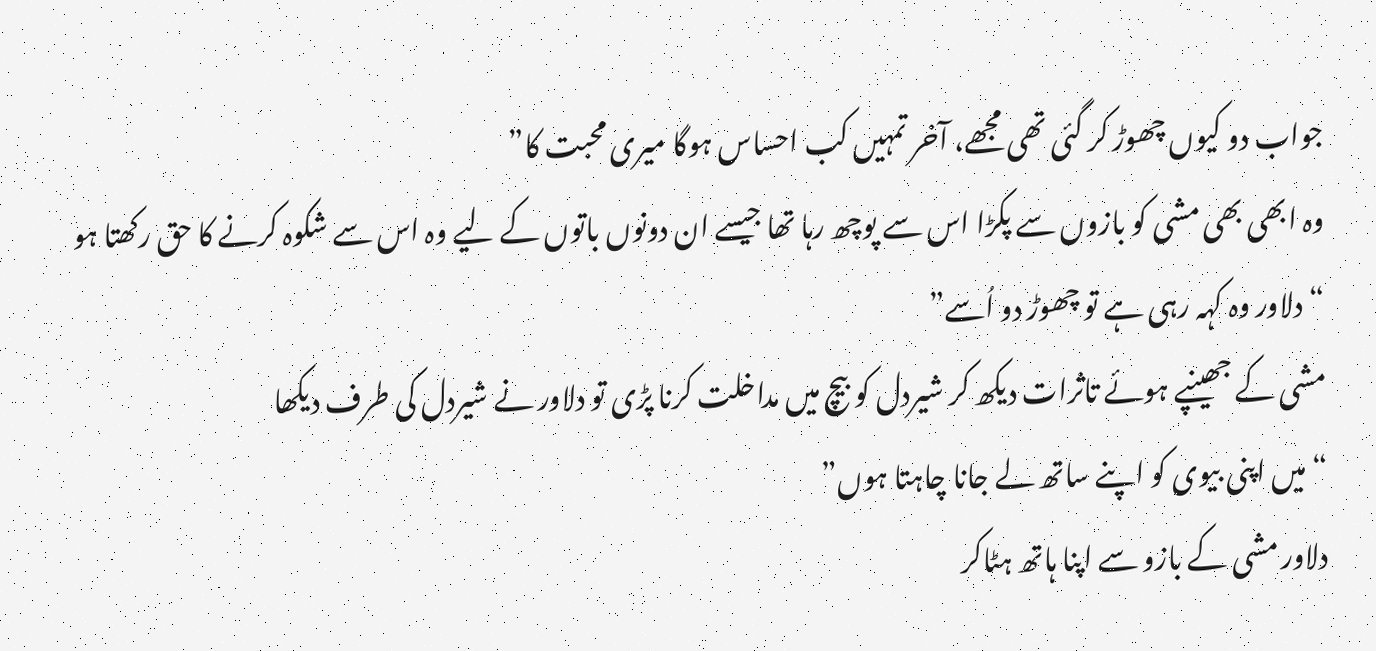جواب دو کیوں چھوڑ کر گئی تھی مجھے، آخر تمہیں کب احساس ہوگا میری محبت کا”
وہ ابھی بھی مشی کو بازوں سے پکڑا اس سے پوچھ رہا تھا جیسے ان دونوں باتوں کے لیے وہ اس سے شکوہ کرنے کا حق رکھتا ہو
“دلاور وہ کہہ رہی ہے تو چھوڑ دو اُسے”
مشی کے جھینپے ہوئے تاثرات دیکھ کر شیردل کو بیچ میں مداخلت کرنا پڑی تو دلاور نے شیردل کی طرف دیکھا
“میں اپنی بیوی کو اپنے ساتھ لے جانا چاہتا ہوں”
دلاور مشی کے بازو سے اپنا ہاتھ ہٹاکر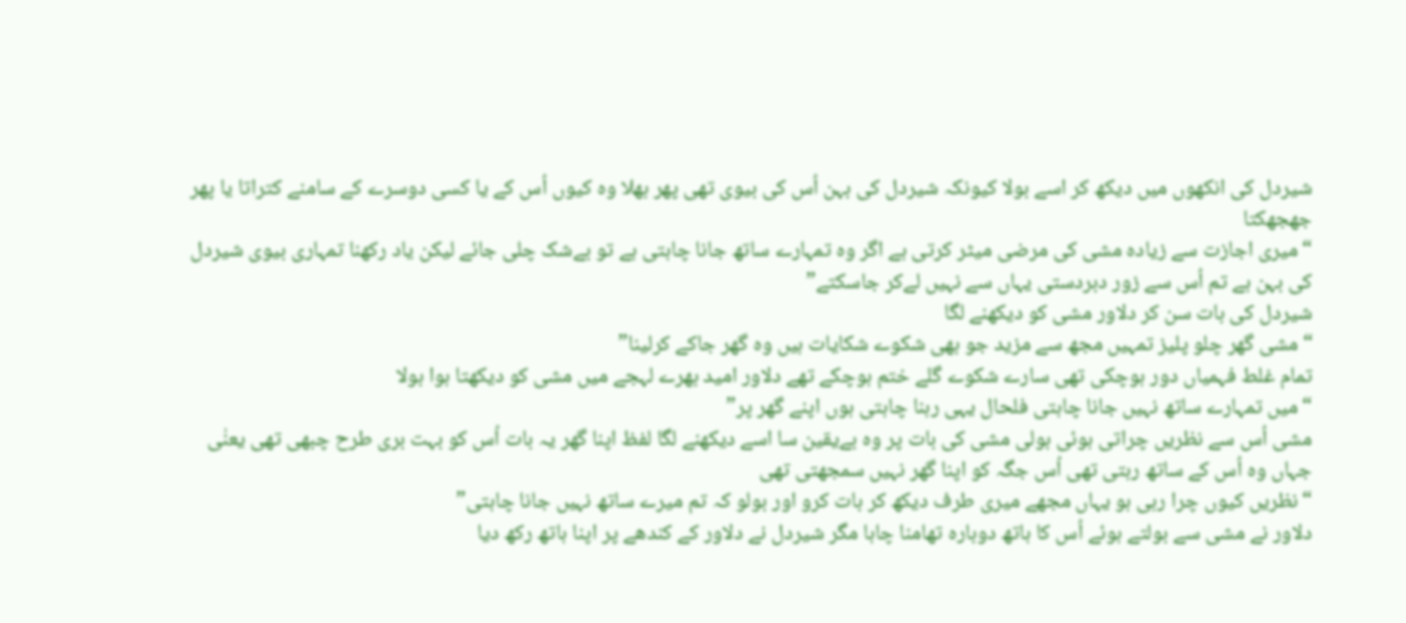شیردل کی انکھوں میں دیکھ کر اسے بولا کیونکہ شیردل کی بہن اُس کی بیوی تھی پھر بھلا وہ کیوں اُس کے یا کسی دوسرے کے سامنے کتراتا یا پھر جھجھکتا
“میری اجازت سے زیادہ مشی کی مرضی میٹر کرتی ہے اگر وہ تمہارے ساتھ جانا چاہتی ہے تو بےشک چلی جائے لیکن یاد رکھنا تمہاری بیوی شیردل کی بہن ہے تم اُس سے زور دبردستی یہاں سے نہیں لےکر جاسکتے”
شیردل کی بات سن کر دلاور مشی کو دیکھنے لگا
“مشی گھر چلو پلیز تمہیں مجھ سے مزید جو بھی شکوے شکایات ہیں وہ گھر جاکے کرلینا”
تمام غلط فہمیاں دور ہوچکی تھی سارے شکوے گلے ختم ہوچکے تھے دلاور امید بھرے لہجے میں مشی کو دیکھتا ہوا بولا
“میں تمہارے ساتھ نہیں جانا چاہتی فلحال یہی رہنا چاہتی ہوں اپنے گھر پر”
مشی اُس سے نظریں چراتی ہوئی بولی مشی کی بات پر وہ بےیقین سا اسے دیکھنے لگا لفظ اپنا گھر یہ بات اُس کو بہت بری طرح چبھی تھی یعنٰی جہاں وہ اُس کے ساتھ رہتی تھی اُس جگہ کو اپنا گھر نہیں سمجھتی تھی
“نظریں کیوں چرا رہی ہو یہاں مجھے میری طرف دیکھ کر بات کرو اور بولو کہ تم میرے ساتھ نہیں جانا چاہتی”
دلاور نے مشی سے بولتے ہوئے اُس کا ہاتھ دوبارہ تھامنا چاہا مگر شیردل نے دلاور کے کندھے پر اپنا ہاتھ رکھ دیا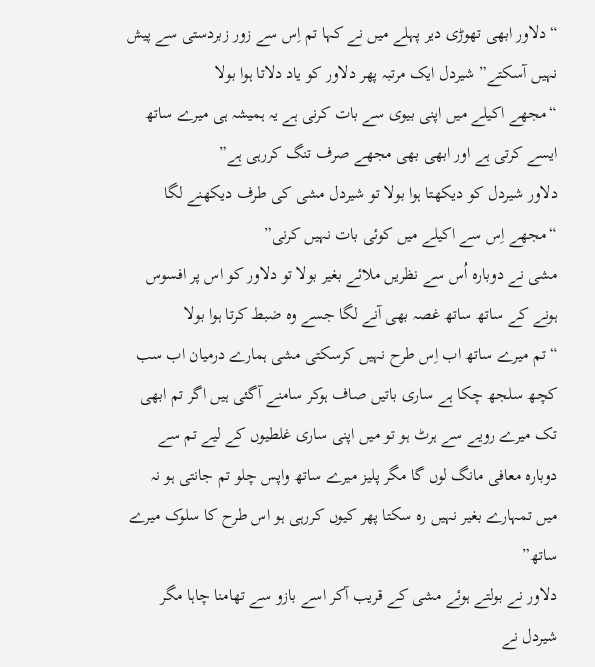“دلاور ابھی تھوڑی دیر پہلے میں نے کہا تم اِس سے زور زبردستی سے پیش نہیں آسکتے” شیردل ایک مرتبہ پھر دلاور کو یاد دلاتا ہوا بولا
“مجھے اکیلے میں اپنی بیوی سے بات کرنی ہے یہ ہمیشہ ہی میرے ساتھ ایسے کرتی ہے اور ابھی بھی مجھے صرف تنگ کررہی ہے”
دلاور شیردل کو دیکھتا ہوا بولا تو شیردل مشی کی طرف دیکھنے لگا
“مجھے اِس سے اکیلے میں کوئی بات نہیں کرنی”
مشی نے دوبارہ اُس سے نظریں ملائے بغیر بولا تو دلاور کو اس پر افسوس ہونے کے ساتھ ساتھ غصہ بھی آنے لگا جسے وہ ضبط کرتا ہوا بولا
“تم میرے ساتھ اب اِس طرح نہیں کرسکتی مشی ہمارے درمیان اب سب کچھ سلجھ چکا ہے ساری باتیں صاف ہوکر سامنے آگئی ہیں اگر تم ابھی تک میرے رویے سے ہرٹ ہو تو میں اپنی ساری غلطیوں کے لیے تم سے دوبارہ معافی مانگ لوں گا مگر پلیز میرے ساتھ واپس چلو تم جانتی ہو نہ میں تمہارے بغیر نہیں رہ سکتا پھر کیوں کررہی ہو اس طرح کا سلوک میرے ساتھ”
دلاور نے بولتے ہوئے مشی کے قریب آکر اسے بازو سے تھامنا چاہا مگر شیردل نے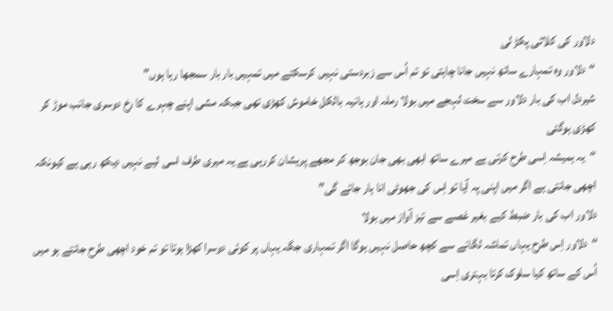دلاور کی کلائی پکڑ لی
“دلاور وہ تمہارے ساتھ نہیں جانا چاہتی تو تم اُس سے زبردستی نہیں کرسکتے میں تمہیں بار بار سمجھا رہا ہوں”
شیردل اب کی بار دلاور سے سخت لہجے میں بولا رملہ اور ہانیہ بالکل خاموش کھڑی تھی جبکہ مشی اپنے چہرے کا رخ دوسری جانب موڑ کر کھڑی ہوگئی
“یہ ہمیشہ اِسی طرح کرتی ہے میرے ساتھ ابھی بھی جان بوجھ کر مجھے پریشان کررہی ہے یہ میری طرف اسی لیے نہیں دیکھ رہی ہے کیونکہ اچھی جانتی ہے اگر میں اپنی پہ آیا تو اِس کی جھوٹی انا ہار جائے گی”
دلاور اب کی بار ضبط کیے بغیر غصے سے تیز آواز میں بولا
“دلاور اِس طرح یہاں تماشہ لگانے سے کچھ حاصل نہیں ہوگا اگر تمہاری جگہ یہاں پر کوئی دوسرا کھڑا ہوتا تو تم خود اچھی طرح جانتے ہو میں اُس کے ساتھ کیا سلوک کرتا بہتری اِسی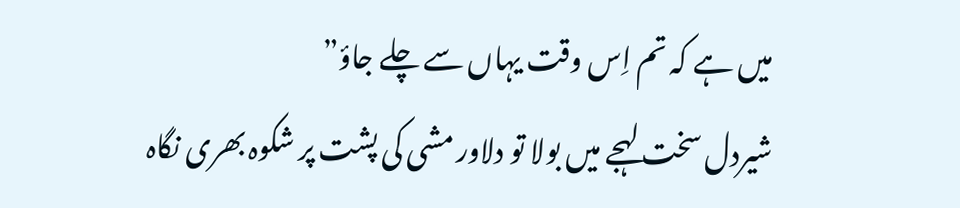میں ہے کہ تم اِس وقت یہاں سے چلے جاؤ”
شیردل سخت لہجے میں بولا تو دلاور مشی کی پشت پر شکوہ بھری نگاہ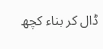ڈال کر بناء کچھ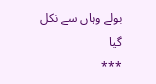بولے وہاں سے نکل گیا
***